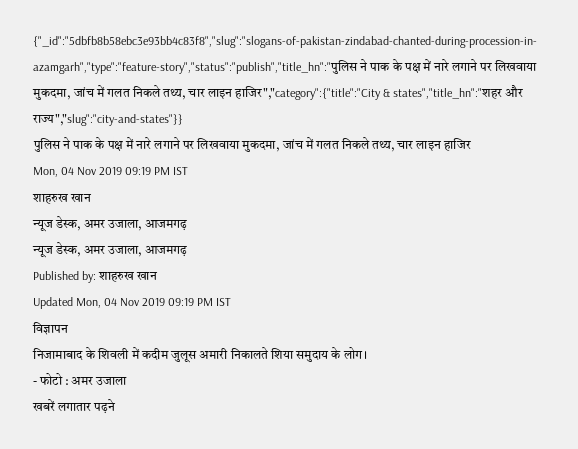{"_id":"5dbfb8b58ebc3e93bb4c83f8","slug":"slogans-of-pakistan-zindabad-chanted-during-procession-in-azamgarh","type":"feature-story","status":"publish","title_hn":"पुलिस ने पाक के पक्ष में नारे लगाने पर लिखवाया मुकदमा, जांच में गलत निकले तथ्य, चार लाइन हाजिर","category":{"title":"City & states","title_hn":"शहर और राज्य","slug":"city-and-states"}}
पुलिस ने पाक के पक्ष में नारे लगाने पर लिखवाया मुकदमा, जांच में गलत निकले तथ्य, चार लाइन हाजिर
Mon, 04 Nov 2019 09:19 PM IST
शाहरुख खान
न्यूज डेस्क, अमर उजाला, आजमगढ़
न्यूज डेस्क, अमर उजाला, आजमगढ़
Published by: शाहरुख खान
Updated Mon, 04 Nov 2019 09:19 PM IST
विज्ञापन
निजामाबाद के शिवली में कदीम जुलूस अमारी निकालते शिया समुदाय के लोग।
- फोटो : अमर उजाला
खबरें लगातार पढ़ने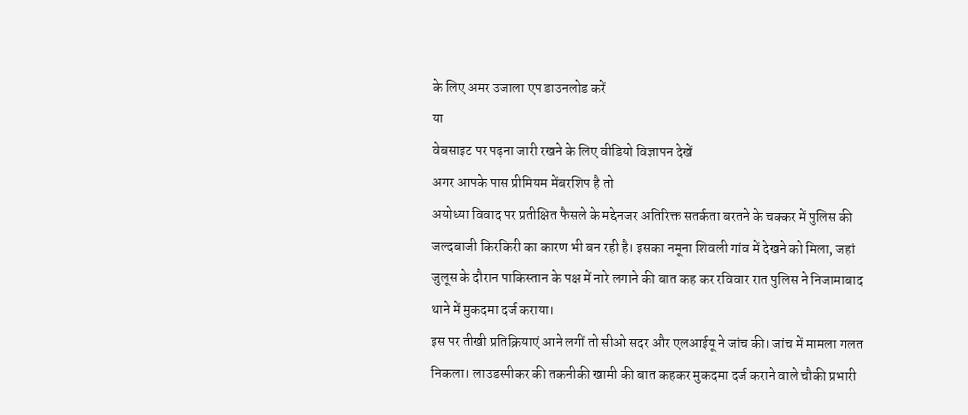के लिए अमर उजाला एप डाउनलोड करें
या
वेबसाइट पर पढ़ना जारी रखने के लिए वीडियो विज्ञापन देखें
अगर आपके पास प्रीमियम मेंबरशिप है तो
अयोध्या विवाद पर प्रतीक्षित फैसले के मद्देनजर अतिरिक्त सतर्कता बरतने के चक्कर में पुलिस की जल्दबाजी किरकिरी का कारण भी बन रही है। इसका नमूना शिवली गांव में देखने को मिला, जहां जुलूस के दौरान पाकिस्तान के पक्ष में नारे लगाने की बात कह कर रविवार रात पुलिस ने निजामाबाद थाने में मुकदमा दर्ज कराया।
इस पर तीखी प्रतिक्रियाएं आने लगीं तो सीओ सदर और एलआईयू ने जांच की। जांच में मामला गलत निकला। लाउडस्पीकर की तकनीकी खामी की बात कहकर मुकदमा दर्ज कराने वाले चौकी प्रभारी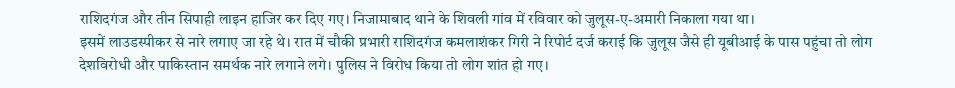राशिदगंज और तीन सिपाही लाइन हाजिर कर दिए गए। निजामाबाद थाने के शिवली गांव में रविवार को जुलूस-ए-अमारी निकाला गया था।
इसमें लाउडस्पीकर से नारे लगाए जा रहे थे। रात में चौकी प्रभारी राशिदगंज कमलाशंकर गिरी ने रिपोर्ट दर्ज कराई कि जुलूस जैसे ही यूबीआई के पास पहुंचा तो लोग देशविरोधी और पाकिस्तान समर्थक नारे लगाने लगे। पुलिस ने विरोध किया तो लोग शांत हो गए।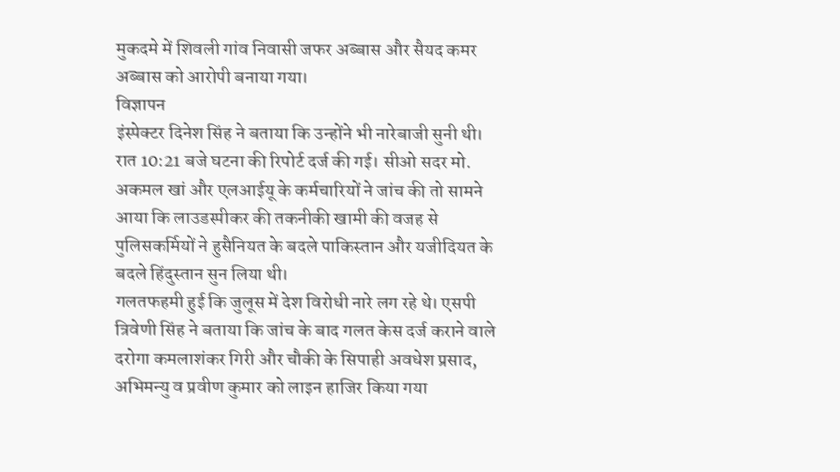मुकदमे में शिवली गांव निवासी जफर अब्बास और सैयद कमर अब्बास को आरोपी बनाया गया।
विज्ञापन
इंस्पेक्टर दिनेश सिंह ने बताया कि उन्होंने भी नारेबाजी सुनी थी। रात 10:21 बजे घटना की रिपोर्ट दर्ज की गई। सीओ सदर मो. अकमल खां और एलआईयू के कर्मचारियों ने जांच की तो सामने आया कि लाउडस्पीकर की तकनीकी खामी की वजह से पुलिसकर्मियों ने हुसैनियत के बदले पाकिस्तान और यजीदियत के बदले हिंदुस्तान सुन लिया थी।
गलतफहमी हुई कि जुलूस में देश विरोधी नारे लग रहे थे। एसपी त्रिवेणी सिंह ने बताया कि जांच के बाद गलत केस दर्ज कराने वाले दरोगा कमलाशंकर गिरी और चौकी के सिपाही अवधेश प्रसाद, अभिमन्यु व प्रवीण कुमार को लाइन हाजिर किया गया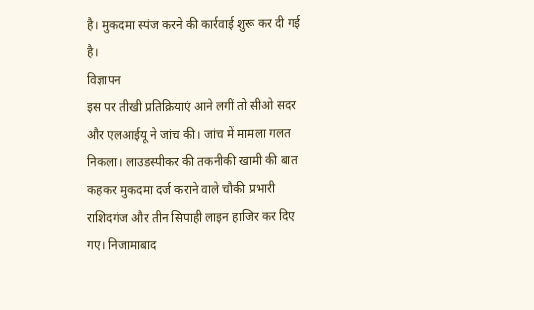है। मुकदमा स्पंज करने की कार्रवाई शुरू कर दी गई है।
विज्ञापन
इस पर तीखी प्रतिक्रियाएं आने लगीं तो सीओ सदर और एलआईयू ने जांच की। जांच में मामला गलत निकला। लाउडस्पीकर की तकनीकी खामी की बात कहकर मुकदमा दर्ज कराने वाले चौकी प्रभारी राशिदगंज और तीन सिपाही लाइन हाजिर कर दिए गए। निजामाबाद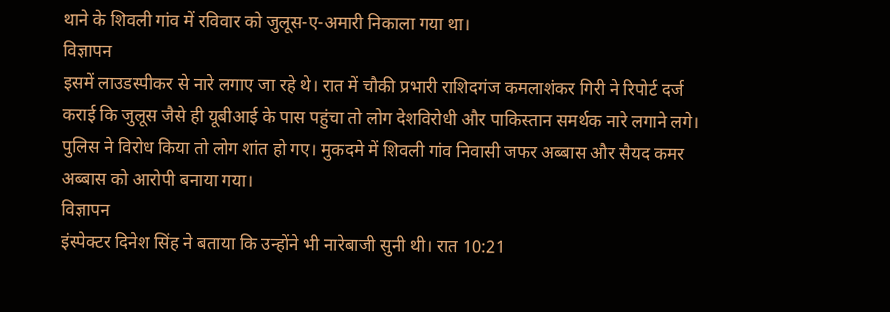थाने के शिवली गांव में रविवार को जुलूस-ए-अमारी निकाला गया था।
विज्ञापन
इसमें लाउडस्पीकर से नारे लगाए जा रहे थे। रात में चौकी प्रभारी राशिदगंज कमलाशंकर गिरी ने रिपोर्ट दर्ज कराई कि जुलूस जैसे ही यूबीआई के पास पहुंचा तो लोग देशविरोधी और पाकिस्तान समर्थक नारे लगाने लगे। पुलिस ने विरोध किया तो लोग शांत हो गए। मुकदमे में शिवली गांव निवासी जफर अब्बास और सैयद कमर अब्बास को आरोपी बनाया गया।
विज्ञापन
इंस्पेक्टर दिनेश सिंह ने बताया कि उन्होंने भी नारेबाजी सुनी थी। रात 10:21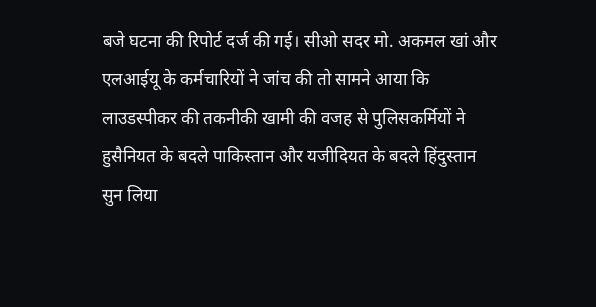बजे घटना की रिपोर्ट दर्ज की गई। सीओ सदर मो. अकमल खां और एलआईयू के कर्मचारियों ने जांच की तो सामने आया कि लाउडस्पीकर की तकनीकी खामी की वजह से पुलिसकर्मियों ने हुसैनियत के बदले पाकिस्तान और यजीदियत के बदले हिंदुस्तान सुन लिया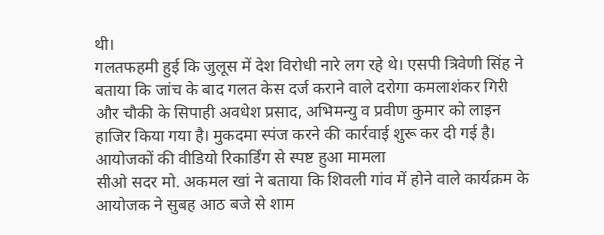थी।
गलतफहमी हुई कि जुलूस में देश विरोधी नारे लग रहे थे। एसपी त्रिवेणी सिंह ने बताया कि जांच के बाद गलत केस दर्ज कराने वाले दरोगा कमलाशंकर गिरी और चौकी के सिपाही अवधेश प्रसाद, अभिमन्यु व प्रवीण कुमार को लाइन हाजिर किया गया है। मुकदमा स्पंज करने की कार्रवाई शुरू कर दी गई है।
आयोजकों की वीडियो रिकार्डिंग से स्पष्ट हुआ मामला
सीओ सदर मो. अकमल खां ने बताया कि शिवली गांव में होने वाले कार्यक्रम के आयोजक ने सुबह आठ बजे से शाम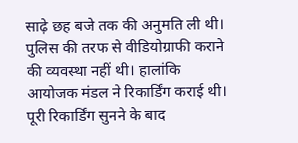साढ़े छह बजे तक की अनुमति ली थी। पुलिस की तरफ से वीडियोग्राफी कराने की व्यवस्था नहीं थी। हालांकि आयोजक मंडल ने रिकार्डिंग कराई थी।
पूरी रिकार्डिंग सुनने के बाद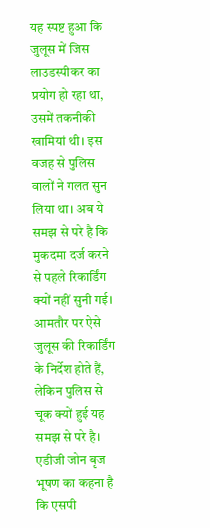यह स्पष्ट हुआ कि जुलूस में जिस लाउडस्पीकर का प्रयोग हो रहा था, उसमें तकनीकी खामियां थी। इस वजह से पुलिस वालों ने गलत सुन लिया था। अब ये समझ से परे है कि मुकदमा दर्ज करने से पहले रिकार्डिंग क्यों नहीं सुनी गई। आमतौर पर ऐसे जुलूस की रिकार्डिंग के निर्देश होते हैं, लेकिन पुलिस से चूक क्यों हुई यह समझ से परे है।
एडीजी जोन बृज भूषण का कहना है कि एसपी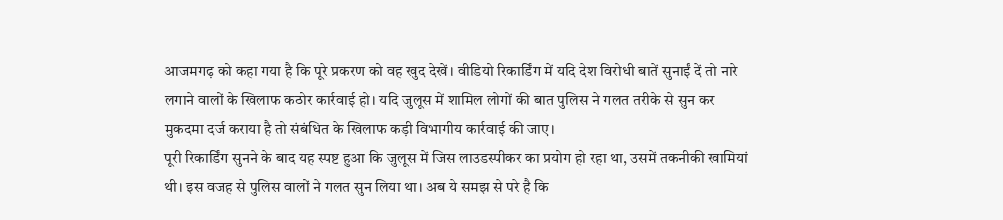आजमगढ़ को कहा गया है कि पूरे प्रकरण को वह खुद देखें। वीडियो रिकार्डिंग में यदि देश विरोधी बातें सुनाईं दें तो नारे लगाने वालों के खिलाफ कठोर कार्रवाई हो। यदि जुलूस में शामिल लोगों की बात पुलिस ने गलत तरीके से सुन कर मुकदमा दर्ज कराया है तो संबंधित के खिलाफ कड़ी विभागीय कार्रवाई की जाए।
पूरी रिकार्डिंग सुनने के बाद यह स्पष्ट हुआ कि जुलूस में जिस लाउडस्पीकर का प्रयोग हो रहा था, उसमें तकनीकी खामियां थी। इस वजह से पुलिस वालों ने गलत सुन लिया था। अब ये समझ से परे है कि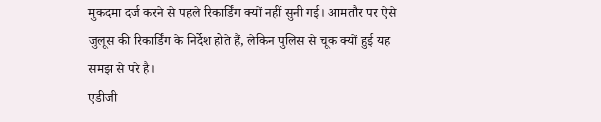मुकदमा दर्ज करने से पहले रिकार्डिंग क्यों नहीं सुनी गई। आमतौर पर ऐसे जुलूस की रिकार्डिंग के निर्देश होते हैं, लेकिन पुलिस से चूक क्यों हुई यह समझ से परे है।
एडीजी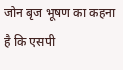जोन बृज भूषण का कहना है कि एसपी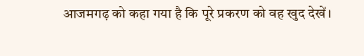आजमगढ़ को कहा गया है कि पूरे प्रकरण को वह खुद देखें।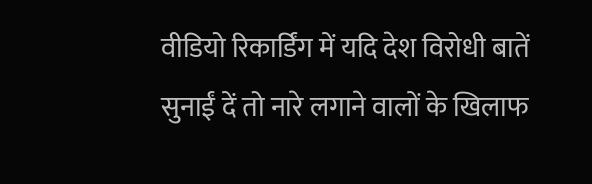वीडियो रिकार्डिंग में यदि देश विरोधी बातें सुनाईं दें तो नारे लगाने वालों के खिलाफ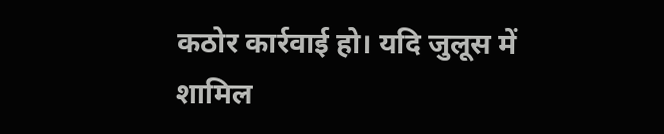कठोर कार्रवाई हो। यदि जुलूस में शामिल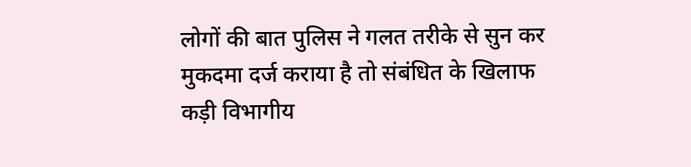लोगों की बात पुलिस ने गलत तरीके से सुन कर मुकदमा दर्ज कराया है तो संबंधित के खिलाफ कड़ी विभागीय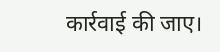कार्रवाई की जाए।